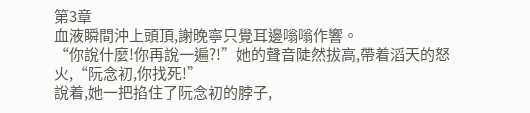第3章
血液瞬間沖上頭頂,謝晚寧只覺耳邊嗡嗡作響。
“你說什麼!你再說一遍?!”她的聲音陡然拔高,帶着滔天的怒火,“阮念初,你找死!”
說着,她一把掐住了阮念初的脖子,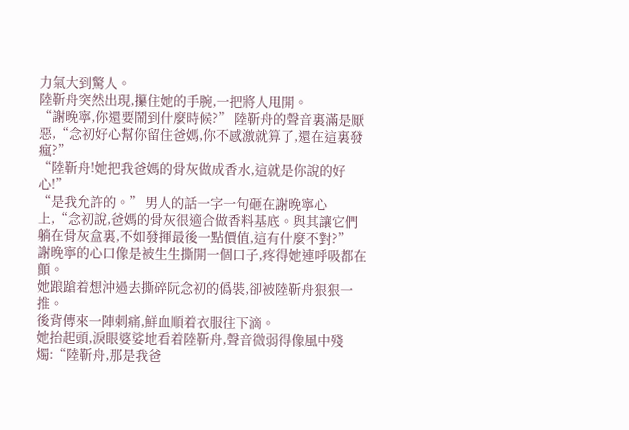力氣大到驚人。
陸靳舟突然出現,攥住她的手腕,一把將人甩開。
“謝晚寧,你還要鬧到什麼時候?” 陸靳舟的聲音裏滿是厭惡,“念初好心幫你留住爸媽,你不感激就算了,還在這裏發瘋?”
“陸靳舟!她把我爸媽的骨灰做成香水,這就是你說的好心!”
“是我允許的。” 男人的話一字一句砸在謝晚寧心上,“念初說,爸媽的骨灰很適合做香料基底。與其讓它們躺在骨灰盒裏,不如發揮最後一點價值,這有什麼不對?”
謝晚寧的心口像是被生生撕開一個口子,疼得她連呼吸都在顫。
她踉蹌着想沖過去撕碎阮念初的僞裝,卻被陸靳舟狠狠一推。
後背傳來一陣刺痛,鮮血順着衣服往下滴。
她抬起頭,淚眼婆娑地看着陸靳舟,聲音微弱得像風中殘燭:“陸靳舟,那是我爸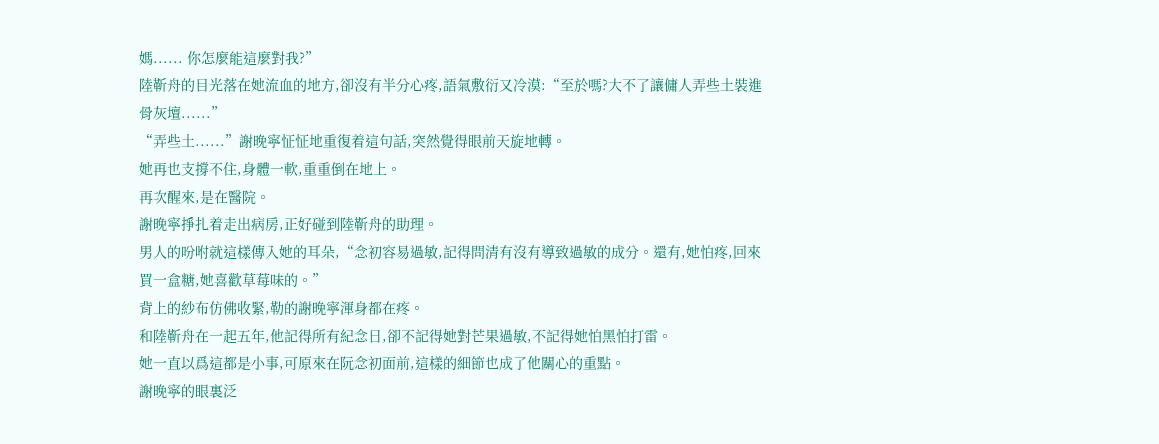媽...... 你怎麼能這麼對我?”
陸靳舟的目光落在她流血的地方,卻沒有半分心疼,語氣敷衍又冷漠:“至於嗎?大不了讓傭人弄些土裝進骨灰壇......”
“弄些土......”謝晚寧怔怔地重復着這句話,突然覺得眼前天旋地轉。
她再也支撐不住,身體一軟,重重倒在地上。
再次醒來,是在醫院。
謝晚寧掙扎着走出病房,正好碰到陸靳舟的助理。
男人的吩咐就這樣傳入她的耳朵,“念初容易過敏,記得問清有沒有導致過敏的成分。還有,她怕疼,回來買一盒糖,她喜歡草莓味的。”
背上的紗布仿佛收緊,勒的謝晚寧渾身都在疼。
和陸靳舟在一起五年,他記得所有紀念日,卻不記得她對芒果過敏,不記得她怕黑怕打雷。
她一直以爲這都是小事,可原來在阮念初面前,這樣的細節也成了他關心的重點。
謝晚寧的眼裏泛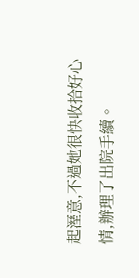起溼意,不過她很快收拾好心情,辦理了出院手續。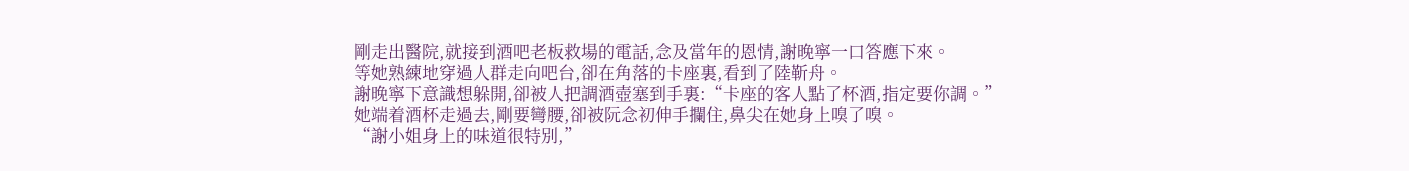剛走出醫院,就接到酒吧老板救場的電話,念及當年的恩情,謝晚寧一口答應下來。
等她熟練地穿過人群走向吧台,卻在角落的卡座裏,看到了陸靳舟。
謝晚寧下意識想躲開,卻被人把調酒壺塞到手裏:“卡座的客人點了杯酒,指定要你調。”
她端着酒杯走過去,剛要彎腰,卻被阮念初伸手攔住,鼻尖在她身上嗅了嗅。
“謝小姐身上的味道很特別,”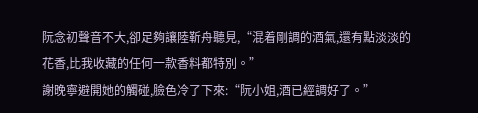阮念初聲音不大,卻足夠讓陸靳舟聽見,“混着剛調的酒氣,還有點淡淡的花香,比我收藏的任何一款香料都特別。”
謝晚寧避開她的觸碰,臉色冷了下來:“阮小姐,酒已經調好了。”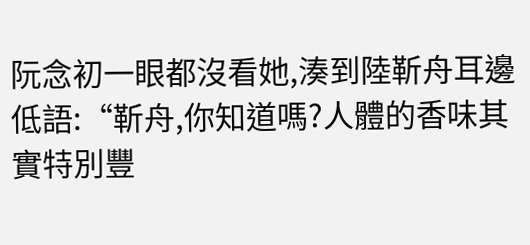阮念初一眼都沒看她,湊到陸靳舟耳邊低語:“靳舟,你知道嗎?人體的香味其實特別豐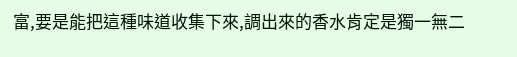富,要是能把這種味道收集下來,調出來的香水肯定是獨一無二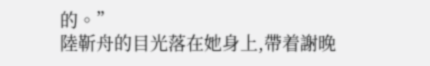的。”
陸靳舟的目光落在她身上,帶着謝晚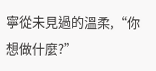寧從未見過的溫柔,“你想做什麼?”